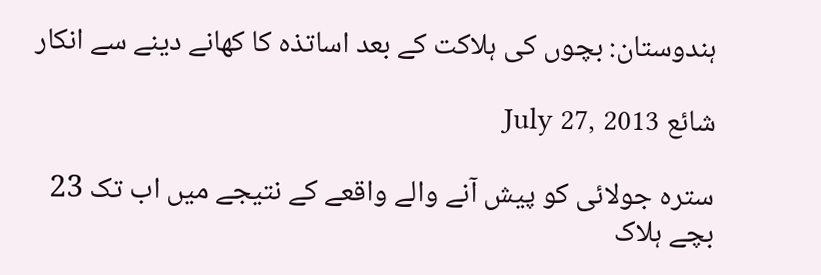ہندوستان: بچوں کی ہلاکت کے بعد اساتذہ کا کھانے دینے سے انکار

شائع July 27, 2013

سترہ جولائی کو پیش آنے والے واقعے کے نتیجے میں اب تک 23 بچے ہلاک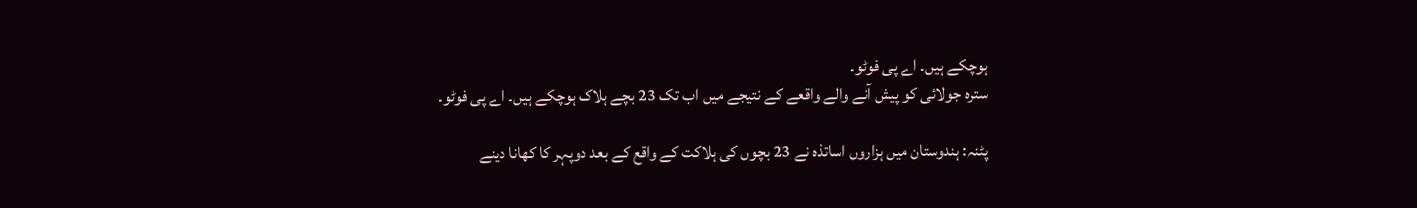ہوچکے ہیں۔ اے پی فوٹو۔
سترہ جولائی کو پیش آنے والے واقعے کے نتیجے میں اب تک 23 بچے ہلاک ہوچکے ہیں۔ اے پی فوٹو۔

پٹنہ: ہندوستان میں ہزاروں اساتذہ نے 23 بچوں کی ہلاکت کے واقع کے بعد دوپہر کا کھانا دینے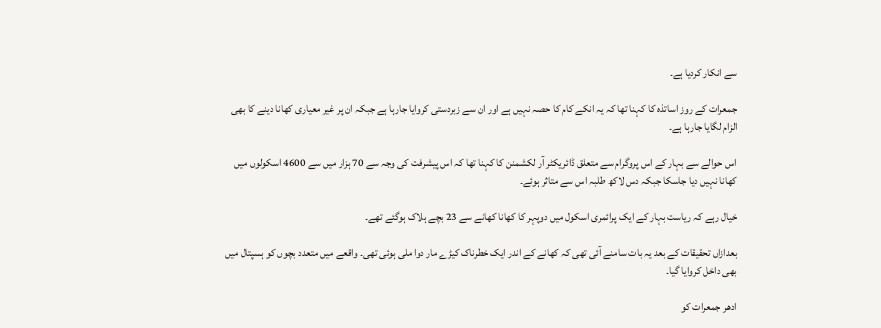سے انکار کردیا ہے۔

جمعرات کے روز اساتذہ کا کہنا تھا کہ یہ انکے کام کا حصہ نہیں ہے اور ان سے زبردستی کروایا جارہا ہے جبکہ ان پر غیر معیاری کھانا دینے کا بھی الزام لگایا جارہا ہے۔

اس حوالے سے بہار کے اس پروگرام سے متعلق ڈائریکٹر آر لکشمنن کا کہنا تھا کہ اس پیشرفت کی وجہ سے 70 ہزار میں سے 4600 اسکولوں میں کھانا نہیں دیا جاسکا جبکہ دس لاکھ طلبہ اس سے متاثر ہوئے۔

خیال رہے کہ ریاست بہار کے ایک پرائمری اسکول میں دوپہر کا کھانا کھانے سے 23 بچے ہلاک ہوگئے تھے۔

بعدازاں تحقیقات کے بعد یہ بات سامنے آئی تھی کہ کھانے کے اندر ایک خطرناک کیڑے مار دوا ملی ہوئی تھی۔ واقعے میں متعدد بچوں کو ہسپتال میں بھی داخل کروایا گیا۔

ادھر جمعرات کو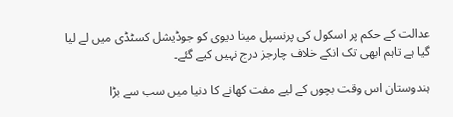عدالت کے حکم پر اسکول کی پرنسپل مینا دیوی کو جوڈیشل کسٹڈی میں لے لیا گیا ہے تاہم ابھی تک انکے خلاف چارجز درج نہیں کیے گئے۔

ہندوستان اس وقت بچوں کے لیے مفت کھانے کا دنیا میں سب سے بڑا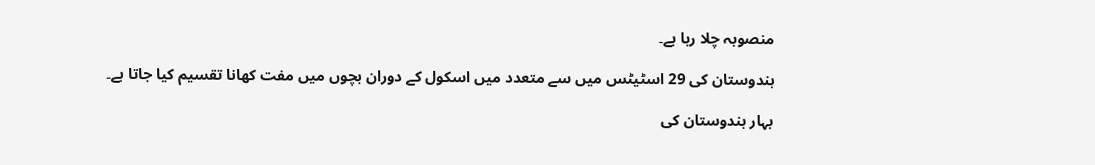منصوبہ چلا رہا ہے۔

ہندوستان کی 29 اسٹیٹس میں سے متعدد میں اسکول کے دوران بچوں میں مفت کھانا تقسیم کیا جاتا ہے۔

بہار ہندوستان کی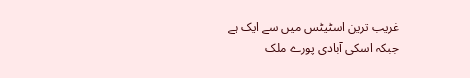غریب ترین اسٹیٹس میں سے ایک ہے جبکہ اسکی آبادی پورے ملک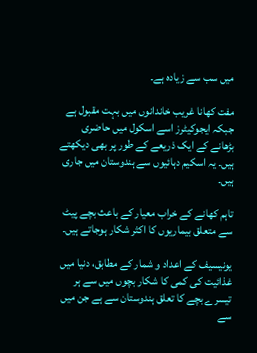میں سب سے زیادہ ہے۔

مفت کھانا غریب خاندانوں میں بہت مقبول ہے جبکہ ایجوکیٹرز اسے اسکول میں حاضری بڑھانے کے ایک ذریعے کے طور پر بھی دیکھتے ہیں۔ یہ اسکیم دہائیوں سے ہندوستان میں جاری ہیں۔

تاہم کھانے کے خراب معیار کے باعث بچے پیٹ سے متعلق بیماریوں کا اکثر شکار ہوجاتے ہیں۔

یونیسیف کے اعداد و شمار کے مطابق، دنیا میں غذائیت کی کمی کا شکار بچوں میں سے ہر تیسرے بچے کا تعلق ہندوستان سے ہے جن میں سے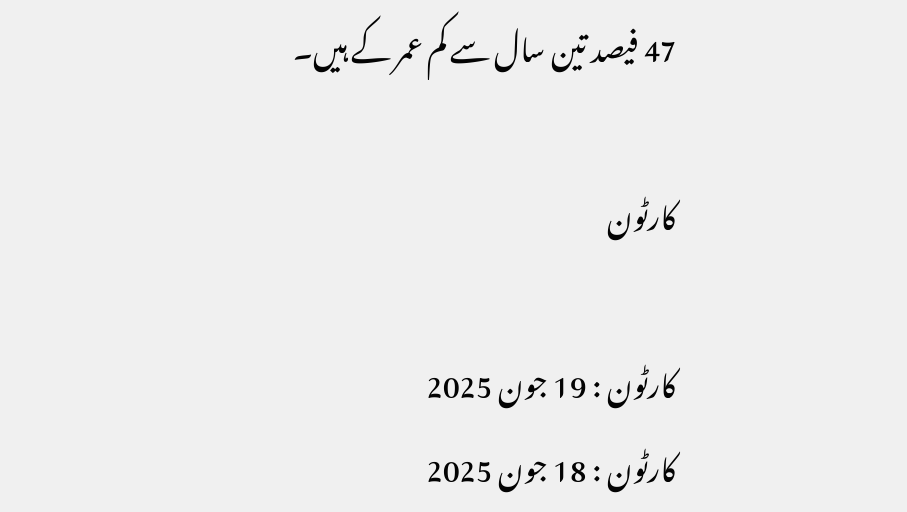47 فیصد تین سال سے کم عمر کے ہیں۔

کارٹون

کارٹون : 19 جون 2025
کارٹون : 18 جون 2025